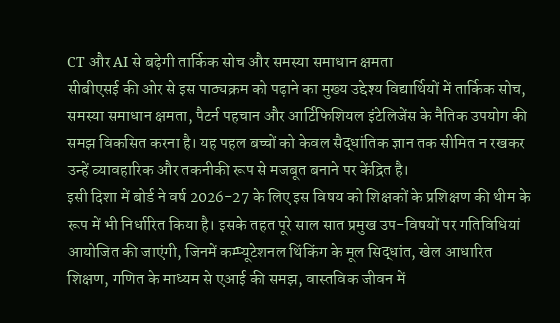CT और AI से बढ़ेगी तार्किक सोच और समस्या समाधान क्षमता
सीबीएसई की ओर से इस पाठ्यक्रम को पढ़ाने का मुख्य उद्देश्य विद्यार्थियों में तार्किक सोच, समस्या समाधान क्षमता, पैटर्न पहचान और आर्टिफिशियल इंटेलिजेंस के नैतिक उपयोग की समझ विकसित करना है। यह पहल बच्चों को केवल सैद्धांतिक ज्ञान तक सीमित न रखकर उन्हें व्यावहारिक और तकनीकी रूप से मजबूत बनाने पर केंद्रित है।
इसी दिशा में बोर्ड ने वर्ष 2026-27 के लिए इस विषय को शिक्षकों के प्रशिक्षण की थीम के रूप में भी निर्धारित किया है। इसके तहत पूरे साल सात प्रमुख उप-विषयों पर गतिविधियां आयोजित की जाएंगी, जिनमें कम्प्यूटेशनल थिंकिंग के मूल सिद्धांत, खेल आधारित शिक्षण, गणित के माध्यम से एआई की समझ, वास्तविक जीवन में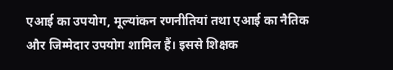एआई का उपयोग, मूल्यांकन रणनीतियां तथा एआई का नैतिक और जिम्मेदार उपयोग शामिल हैं। इससे शिक्षक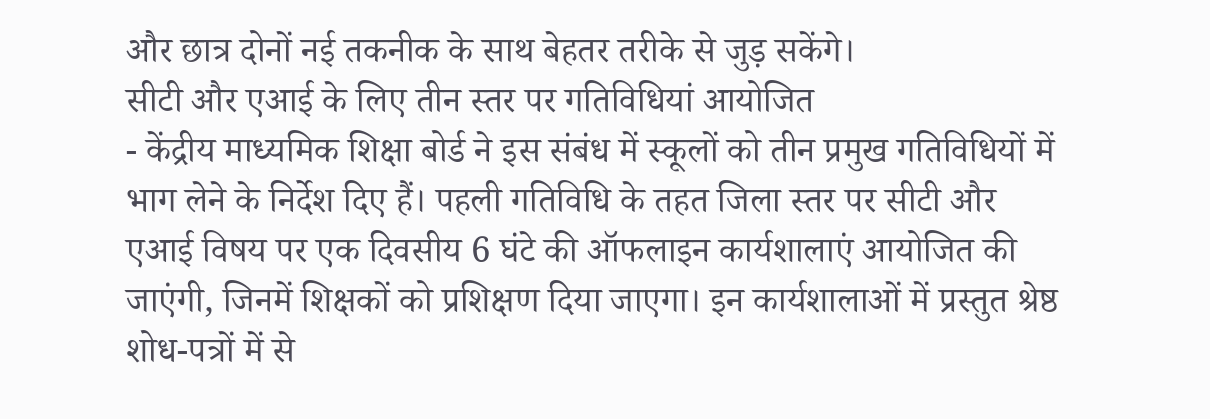और छात्र दोनों नई तकनीक के साथ बेहतर तरीके से जुड़ सकेंगे।
सीटी और एआई के लिए तीन स्तर पर गतिविधियां आयोजित
- केंद्रीय माध्यमिक शिक्षा बोर्ड ने इस संबंध में स्कूलों को तीन प्रमुख गतिविधियों में भाग लेने के निर्देश दिए हैं। पहली गतिविधि के तहत जिला स्तर पर सीटी और एआई विषय पर एक दिवसीय 6 घंटे की ऑफलाइन कार्यशालाएं आयोजित की जाएंगी, जिनमें शिक्षकों को प्रशिक्षण दिया जाएगा। इन कार्यशालाओं में प्रस्तुत श्रेष्ठ शोध-पत्रों में से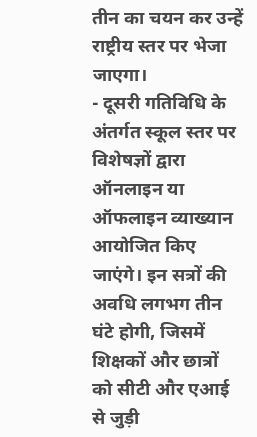तीन का चयन कर उन्हें राष्ट्रीय स्तर पर भेजा जाएगा।
- दूसरी गतिविधि के अंतर्गत स्कूल स्तर पर विशेषज्ञों द्वारा ऑनलाइन या ऑफलाइन व्याख्यान आयोजित किए जाएंगे। इन सत्रों की अवधि लगभग तीन घंटे होगी, जिसमें शिक्षकों और छात्रों को सीटी और एआई से जुड़ी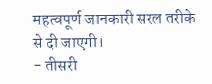महत्वपूर्ण जानकारी सरल तरीके से दी जाएगी।
- तीसरी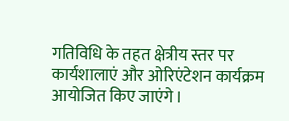गतिविधि के तहत क्षेत्रीय स्तर पर कार्यशालाएं और ओरिएंटेशन कार्यक्रम आयोजित किए जाएंगे।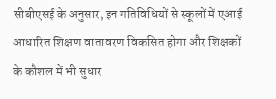सीबीएसई के अनुसार, इन गतिविधियों से स्कूलों में एआई आधारित शिक्षण वातावरण विकसित होगा और शिक्षकों के कौशल में भी सुधार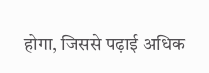होगा, जिससे पढ़ाई अधिक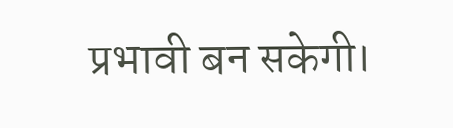प्रभावी बन सकेगी।